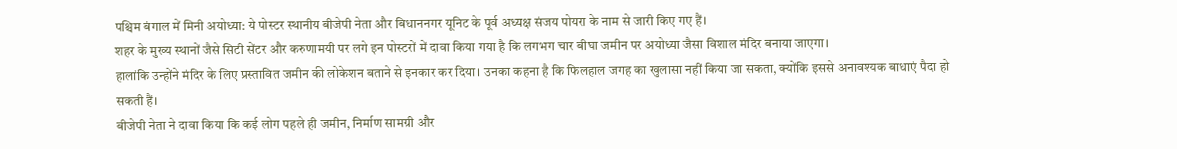पश्चिम बंगाल में मिनी अयोध्या: ये पोस्टर स्थानीय बीजेपी नेता और बिधाननगर यूनिट के पूर्व अध्यक्ष संजय पोयरा के नाम से जारी किए गए हैं।
शहर के मुख्य स्थानों जैसे सिटी सेंटर और करुणामयी पर लगे इन पोस्टरों में दावा किया गया है कि लगभग चार बीघा जमीन पर अयोध्या जैसा विशाल मंदिर बनाया जाएगा।
हालांकि उन्होंने मंदिर के लिए प्रस्तावित जमीन की लोकेशन बताने से इनकार कर दिया। उनका कहना है कि फिलहाल जगह का खुलासा नहीं किया जा सकता, क्योंकि इससे अनावश्यक बाधाएं पैदा हो सकती हैं।
बीजेपी नेता ने दावा किया कि कई लोग पहले ही जमीन, निर्माण सामग्री और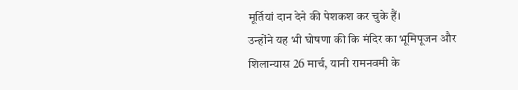मूर्तियां दान देने की पेशकश कर चुके हैं।
उन्होंने यह भी घोषणा की कि मंदिर का भूमिपूजन और शिलान्यास 26 मार्च, यानी रामनवमी के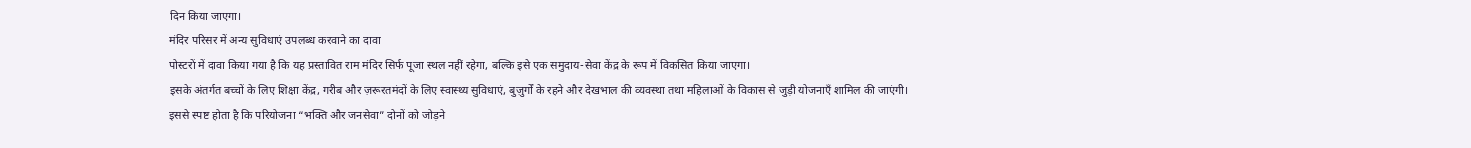दिन किया जाएगा।
मंदिर परिसर में अन्य सुविधाएं उपलब्ध करवाने का दावा
पोस्टरों में दावा किया गया है कि यह प्रस्तावित राम मंदिर सिर्फ पूजा स्थल नहीं रहेगा, बल्कि इसे एक समुदाय-सेवा केंद्र के रूप में विकसित किया जाएगा।
इसके अंतर्गत बच्चों के लिए शिक्षा केंद्र, गरीब और ज़रूरतमंदों के लिए स्वास्थ्य सुविधाएं, बुज़ुर्गों के रहने और देखभाल की व्यवस्था तथा महिलाओं के विकास से जुड़ी योजनाएँ शामिल की जाएंगी।
इससे स्पष्ट होता है कि परियोजना “भक्ति और जनसेवा” दोनों को जोड़ने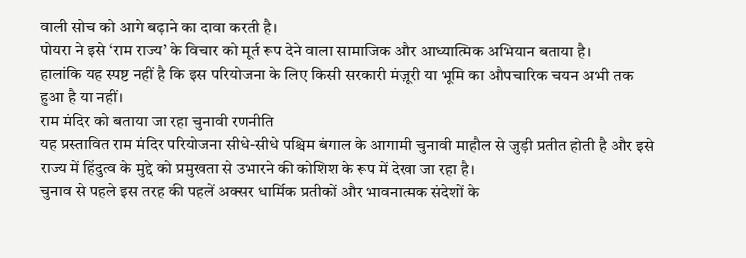वाली सोच को आगे बढ़ाने का दावा करती है।
पोयरा ने इसे ‘राम राज्य’ के विचार को मूर्त रूप देने वाला सामाजिक और आध्यात्मिक अभियान बताया है।
हालांकि यह स्पष्ट नहीं है कि इस परियोजना के लिए किसी सरकारी मंज़ूरी या भूमि का औपचारिक चयन अभी तक हुआ है या नहीं।
राम मंदिर को बताया जा रहा चुनावी रणनीति
यह प्रस्तावित राम मंदिर परियोजना सीधे-सीधे पश्चिम बंगाल के आगामी चुनावी माहौल से जुड़ी प्रतीत होती है और इसे राज्य में हिंदुत्व के मुद्दे को प्रमुखता से उभारने की कोशिश के रूप में देखा जा रहा है।
चुनाव से पहले इस तरह की पहलें अक्सर धार्मिक प्रतीकों और भावनात्मक संदेशों के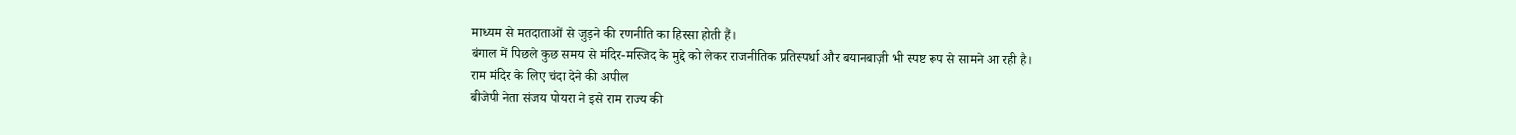माध्यम से मतदाताओं से जुड़ने की रणनीति का हिस्सा होती हैं।
बंगाल में पिछले कुछ समय से मंदिर-मस्जिद के मुद्दे को लेकर राजनीतिक प्रतिस्पर्धा और बयानबाज़ी भी स्पष्ट रूप से सामने आ रही है।
राम मंदिर के लिए चंदा देने की अपील
बीजेपी नेता संजय पोयरा ने इसे राम राज्य की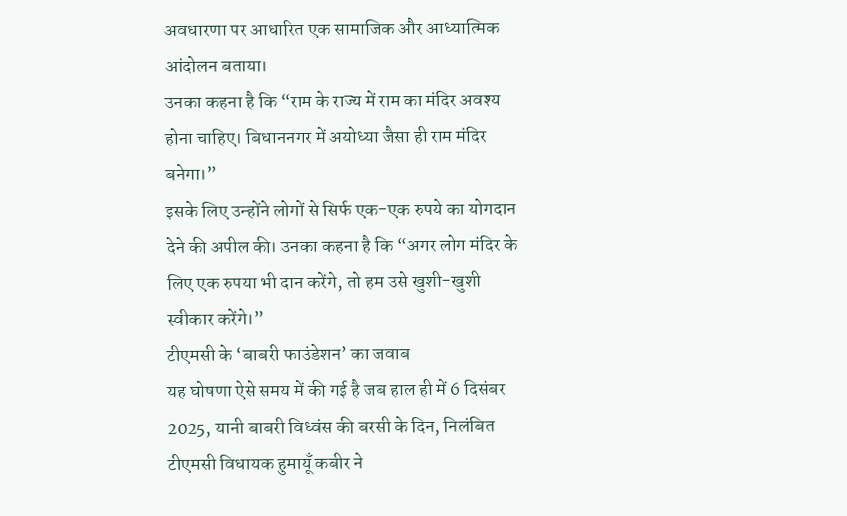अवधारणा पर आधारित एक सामाजिक और आध्यात्मिक आंदोलन बताया।
उनका कहना है कि “राम के राज्य में राम का मंदिर अवश्य होना चाहिए। बिधाननगर में अयोध्या जैसा ही राम मंदिर बनेगा।”
इसके लिए उन्होंने लोगों से सिर्फ एक-एक रुपये का योगदान देने की अपील की। उनका कहना है कि “अगर लोग मंदिर के लिए एक रुपया भी दान करेंगे, तो हम उसे खुशी-खुशी स्वीकार करेंगे।”
टीएमसी के ‘बाबरी फाउंडेशन’ का जवाब
यह घोषणा ऐसे समय में की गई है जब हाल ही में 6 दिसंबर 2025, यानी बाबरी विध्वंस की बरसी के दिन, निलंबित टीएमसी विधायक हुमायूँ कबीर ने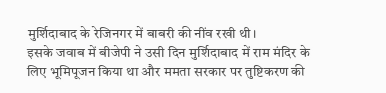मुर्शिदाबाद के रेजिनगर में बाबरी की नींव रखी थी।
इसके जवाब में बीजेपी ने उसी दिन मुर्शिदाबाद में राम मंदिर के लिए भूमिपूजन किया था और ममता सरकार पर तुष्टिकरण की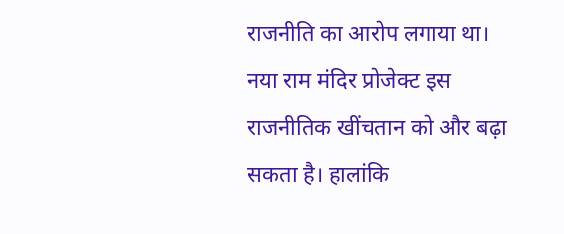राजनीति का आरोप लगाया था।
नया राम मंदिर प्रोजेक्ट इस राजनीतिक खींचतान को और बढ़ा सकता है। हालांकि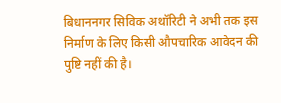बिधाननगर सिविक अथॉरिटी ने अभी तक इस निर्माण के लिए किसी औपचारिक आवेदन की पुष्टि नहीं की है।